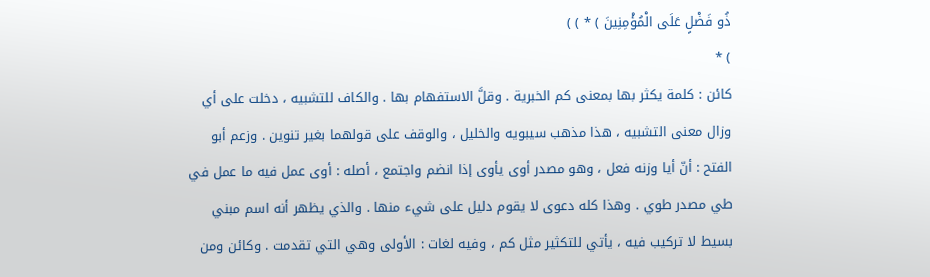ذُو فَضْلٍ عَلَى الْمُؤْمِنِينَ ) * ) )
) *
كائن : كلمة يكثر بها بمعنى كم الخبرية . وقلَّ الاستفهام بها . والكاف للتشبيه ، دخلت على أي وزال معنى التشبيه ، هذا مذهب سيبويه والخليل ، والوقف على قولهما بغير تنوين . وزعم أبو الفتح : أنّ أيا وزنه فعل ، وهو مصدر أوى يأوى إذا انضم واجتمع ، أصله : أوى عمل فيه ما عمل في طي مصدر طوي . وهذا كله دعوى لا يقوم دليل على شيء منها . والذي يظهر أنه اسم مبني بسيط لا تركيب فيه ، يأتي للتكثير مثل كم ، وفيه لغات : الأولى وهي التي تقدمت . وكائن ومن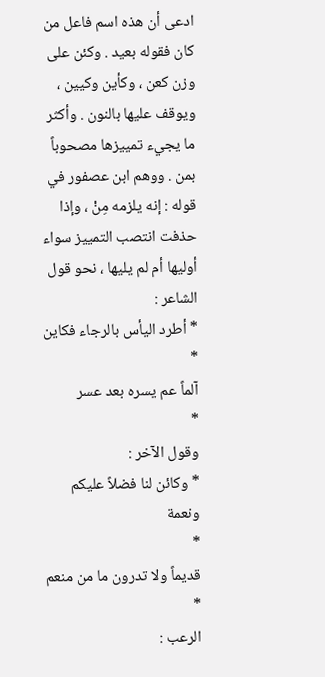ادعى أن هذه اسم فاعل من كان فقوله بعيد . وكئن على وزن كعن ، وكأين وكيين ، ويوقف عليها بالنون . وأكثر ما يجيء تمييزها مصحوباً بمن . ووهم ابن عصفور في قوله : إنه يلزمه مِنْ ، وإذا حذفت انتصب التمييز سواء أوليها أم لم يليها ، نحو قول الشاعر :
* أطرد اليأس بالرجاء فكاين
*
آلماً عم يسره بعد عسر
*
وقول الآخر :
* وكائن لنا فضلاً عليكم ونعمة
*
قديماً ولا تدرون ما من منعم
*
الرعب :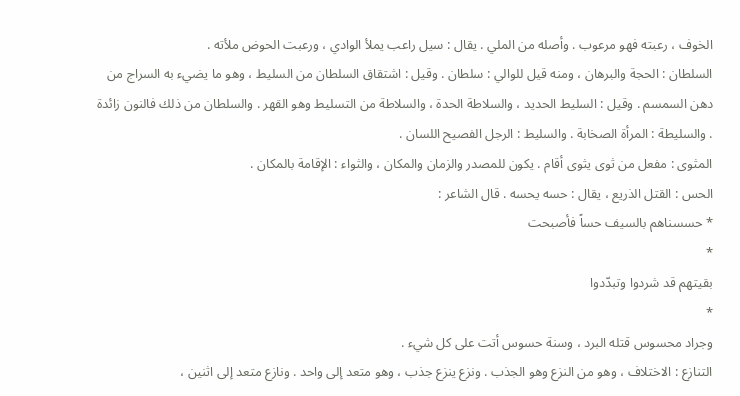الخوف ، رعبته فهو مرعوب . وأصله من الملي . يقال : سيل راعب يملأ الوادي ، ورعبت الحوض ملأته .
السلطان : الحجة والبرهان ، ومنه قيل للوالي : سلطان . وقيل : اشتقاق السلطان من السليط ، وهو ما يضيء به السراج من دهن السمسم . وقيل : السليط الحديد ، والسلاطة الحدة ، والسلاطة من التسليط وهو القهر . والسلطان من ذلك فالنون زائدة . والسليطة : المرأة الصخابة . والسليط : الرجل الفصيح اللسان .
المثوى : مفعل من ثوى يثوى أقام . يكون للمصدر والزمان والمكان ، والثواء : الإقامة بالمكان .
الحس : القتل الذريع ، يقال : حسه يحسه . قال الشاعر :
* حسسناهم بالسيف حساً فأصبحت
*
بقيتهم قد شردوا وتبدّدوا
*
وجراد محسوس قتله البرد ، وسنة حسوس أتت على كل شيء .
التنازع : الاختلاف ، وهو من النزع وهو الجذب . ونزع ينزع جذب ، وهو متعد إلى واحد . ونازع متعد إلى اثنين ،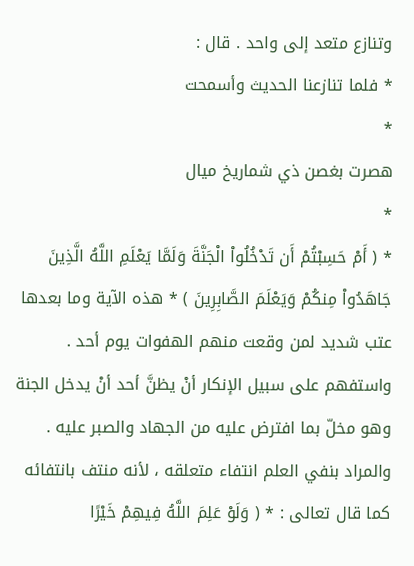وتنازع متعد إلى واحد . قال :
* فلما تنازعنا الحديث وأسمحت
*
هصرت بغصن ذي شماريخ ميال
*
* ( أَمْ حَسِبْتُمْ أَن تَدْخُلُواْ الْجَنَّةَ وَلَمَّا يَعْلَمِ اللَّهُ الَّذِينَ جَاهَدُواْ مِنكُمْ وَيَعْلَمَ الصَّابِرِينَ ) * هذه الآية وما بعدها عتب شديد لمن وقعت منهم الهفوات يوم أحد . واستفهم على سبيل الإنكار أنْ يظنَّ أحد أنْ يدخل الجنة وهو مخلّ بما افترض عليه من الجهاد والصبر عليه . والمراد بنفي العلم انتفاء متعلقه ، لأنه منتف بانتفائه كما قال تعالى : * ( وَلَوْ عَلِمَ اللَّهُ فِيهِمْ خَيْرًا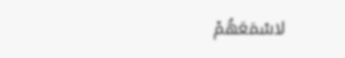لاسْمَعَهُمْ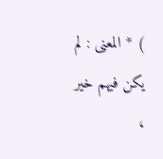) * المعنى : لم يكن فيهم خير ،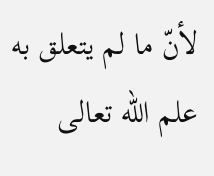لأنّ ما لم يتعلق به علم الله تعالى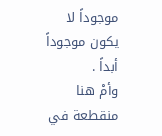موجوداً لا يكون موجوداً أبداً .
وأمْ هنا منقطعة في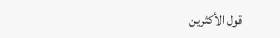قول الأكثرين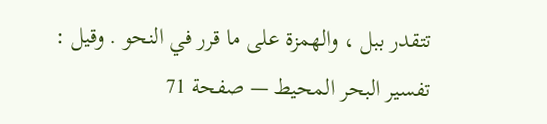تتقدر ببل ، والهمزة على ما قرر في النحو . وقيل :
تفسير البحر المحيط — صفحة 71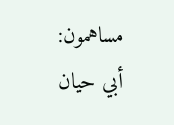مساهمون: أبي حيان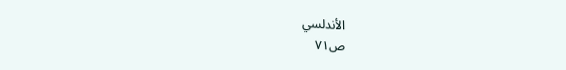الأندلسي
ص٧١